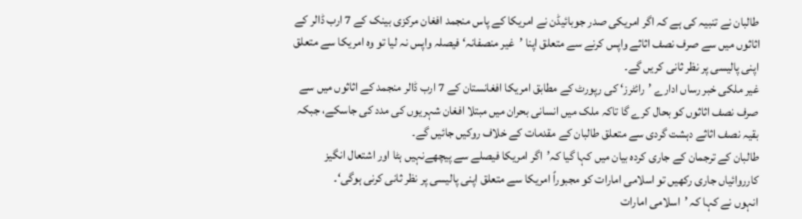طالبان نے تنبیہ کی ہے کہ اگر امریکی صدر جوبائیڈن نے امریکا کے پاس منجمد افغان مرکزی بینک کے 7 ارب ڈالر کے اثاثوں میں سے صرف نصف اثاثے واپس کرنے سے متعلق اپنا ’غیر منصفانہ‘ فیصلہ واپس نہ لیا تو وہ امریکا سے متعلق اپنی پالیسی پر نظر ثانی کریں گے۔
غیر ملکی خبر رساں ادارے ’رائٹرز‘ کی رپورٹ کے مطابق امریکا افغانستان کے 7 ارب ڈالر منجمد کے اثاثوں میں سے صرف نصف اثاثوں کو بحال کرے گا تاکہ ملک میں انسانی بحران میں مبتلا افغان شہریوں کی مدد کی جاسکے، جبکہ بقیہ نصف اثاثے دہشت گردی سے متعلق طالبان کے مقدمات کے خلاف روکیں جائیں گے۔
طالبان کے ترجمان کے جاری کردہ بیان میں کہا گیا کہ’اگر امریکا فیصلے سے پیچھےنہیں ہٹا اور اشتعال انگیز کارروائیاں جاری رکھیں تو اسلامی امارات کو مجبوراً امریکا سے متعلق اپنی پالیسی پر نظر ثانی کرنی ہوگی‘۔
انہوں نے کہا کہ ’اسلامی امارات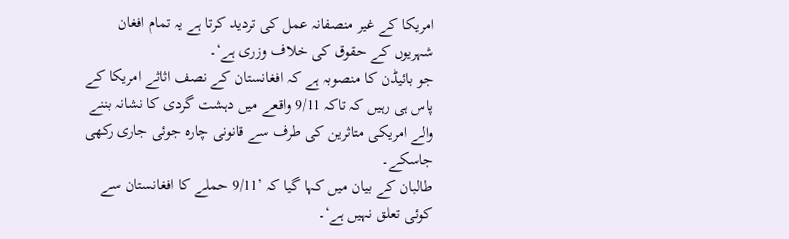امریکا کے غیر منصفانہ عمل کی تردید کرتا ہے یہ تمام افغان شہریوں کے حقوق کی خلاف وزری ہے‘۔
جو بائیڈن کا منصوبہ ہے کہ افغانستان کے نصف اثاثے امریکا کے پاس ہی رہیں کہ تاکہ 9/11 واقعے میں دہشت گردی کا نشانہ بننے والے امریکی متاثرین کی طرف سے قانونی چارہ جوئی جاری رکھی جاسکے۔
طالبان کے بیان میں کہا گیا کہ ’9/11 حملے کا افغانستان سے کوئی تعلق نہیں ہے‘۔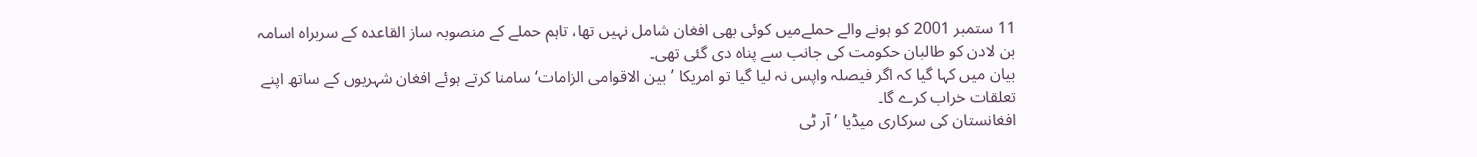11 ستمبر 2001 کو ہونے والے حملےمیں کوئی بھی افغان شامل نہیں تھا، تاہم حملے کے منصوبہ ساز القاعدہ کے سربراہ اسامہ بن لادن کو طالبان حکومت کی جانب سے پناہ دی گئی تھی۔
بیان میں کہا گیا کہ اگر فیصلہ واپس نہ لیا گیا تو امریکا ’بین الاقوامی الزامات‘ سامنا کرتے ہوئے افغان شہریوں کے ساتھ اپنے تعلقات خراب کرے گا۔
افغانستان کی سرکاری میڈیا ’آر ٹی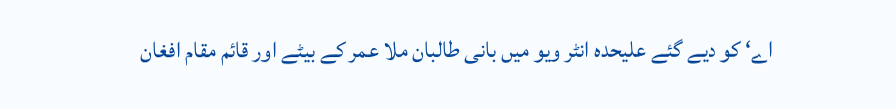اے‘ کو دیے گئے علیحدہ انٹر ویو میں بانی طالبان ملا عمر کے بیٹے اور قائم مقام افغان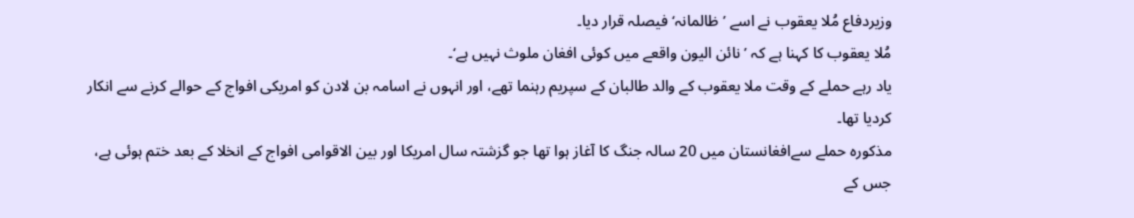وزیردفاع مُلا یعقوب نے اسے ’ظالمانہ‘ فیصلہ قرار دیا۔
مُلا یعقوب کا کہنا ہے کہ ’نائن الیون واقعے میں کوئی افغان ملوث نہیں ہے‘۔
یاد رہے حملے کے وقت ملا یعقوب کے والد طالبان کے سپریم رہنما تھے، اور انہوں نے اسامہ بن لادن کو امریکی افواج کے حوالے کرنے سے انکار کردیا تھا۔
مذکورہ حملے سےافغانستان میں 20 سالہ جنگ کا آغاز ہوا تھا جو گزشتہ سال امریکا اور بین الاقوامی افواج کے انخلا کے بعد ختم ہوئی ہے، جس کے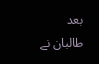بعد طالبان نے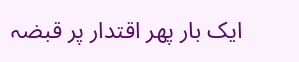ایک بار پھر اقتدار پر قبضہ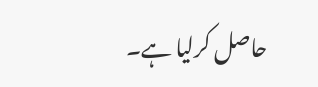حاصل کرلیا ہے۔